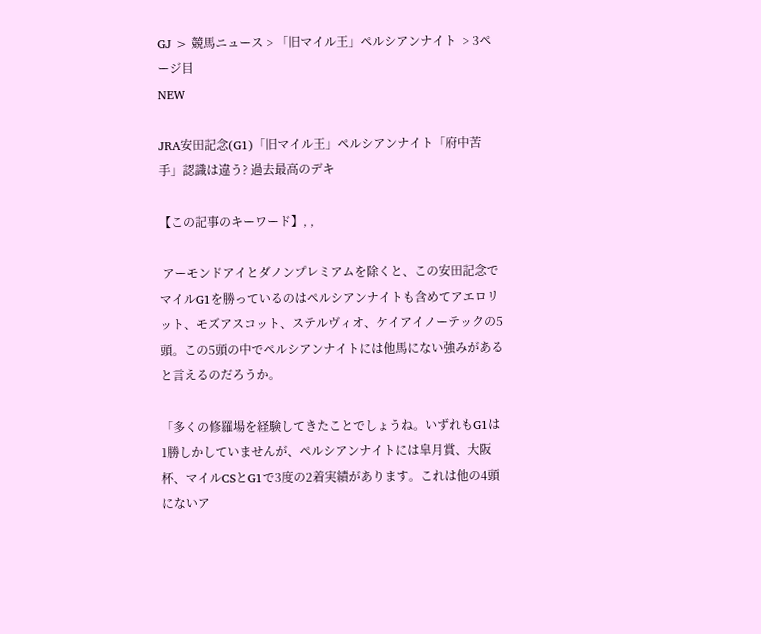GJ > 競馬ニュース > 「旧マイル王」ペルシアンナイト  > 3ページ目
NEW

JRA安田記念(G1)「旧マイル王」ペルシアンナイト「府中苦手」認識は違う? 過去最高のデキ

【この記事のキーワード】, ,

 アーモンドアイとダノンプレミアムを除くと、この安田記念でマイルG1を勝っているのはペルシアンナイトも含めてアエロリット、モズアスコット、ステルヴィオ、ケイアイノーテックの5頭。この5頭の中でペルシアンナイトには他馬にない強みがあると言えるのだろうか。

「多くの修羅場を経験してきたことでしょうね。いずれもG1は1勝しかしていませんが、ペルシアンナイトには皐月賞、大阪杯、マイルCSとG1で3度の2着実績があります。これは他の4頭にないア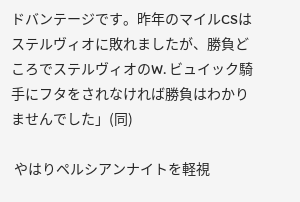ドバンテージです。昨年のマイルCSはステルヴィオに敗れましたが、勝負どころでステルヴィオのW. ビュイック騎手にフタをされなければ勝負はわかりませんでした」(同)

 やはりペルシアンナイトを軽視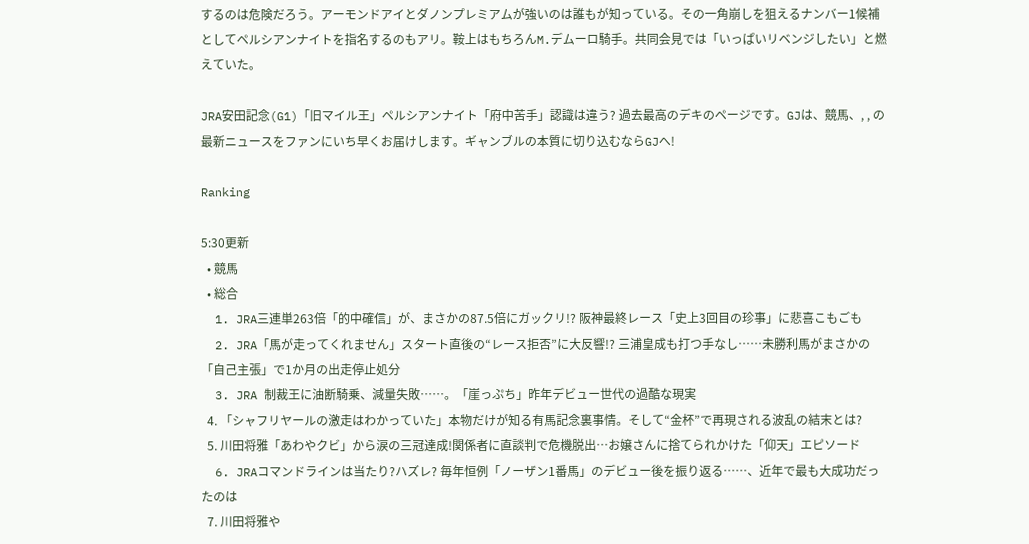するのは危険だろう。アーモンドアイとダノンプレミアムが強いのは誰もが知っている。その一角崩しを狙えるナンバー1候補としてペルシアンナイトを指名するのもアリ。鞍上はもちろんM.デムーロ騎手。共同会見では「いっぱいリベンジしたい」と燃えていた。

JRA安田記念(G1)「旧マイル王」ペルシアンナイト「府中苦手」認識は違う? 過去最高のデキのページです。GJは、競馬、, , の最新ニュースをファンにいち早くお届けします。ギャンブルの本質に切り込むならGJへ!

Ranking

5:30更新
  • 競馬
  • 総合
  1. JRA三連単263倍「的中確信」が、まさかの87.5倍にガックリ!? 阪神最終レース「史上3回目の珍事」に悲喜こもごも
  2. JRA「馬が走ってくれません」スタート直後の“レース拒否”に大反響!? 三浦皇成も打つ手なし……未勝利馬がまさかの「自己主張」で1か月の出走停止処分
  3. JRA 制裁王に油断騎乗、減量失敗……。「崖っぷち」昨年デビュー世代の過酷な現実
  4. 「シャフリヤールの激走はわかっていた」本物だけが知る有馬記念裏事情。そして“金杯”で再現される波乱の結末とは?
  5. 川田将雅「あわやクビ」から涙の三冠達成!関係者に直談判で危機脱出…お嬢さんに捨てられかけた「仰天」エピソード
  6. JRAコマンドラインは当たり?ハズレ? 毎年恒例「ノーザン1番馬」のデビュー後を振り返る……、近年で最も大成功だったのは
  7. 川田将雅や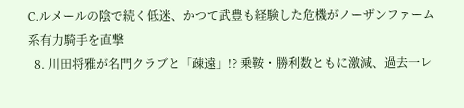C.ルメールの陰で続く低迷、かつて武豊も経験した危機がノーザンファーム系有力騎手を直撃
  8. 川田将雅が名門クラブと「疎遠」!? 乗鞍・勝利数ともに激減、過去一レ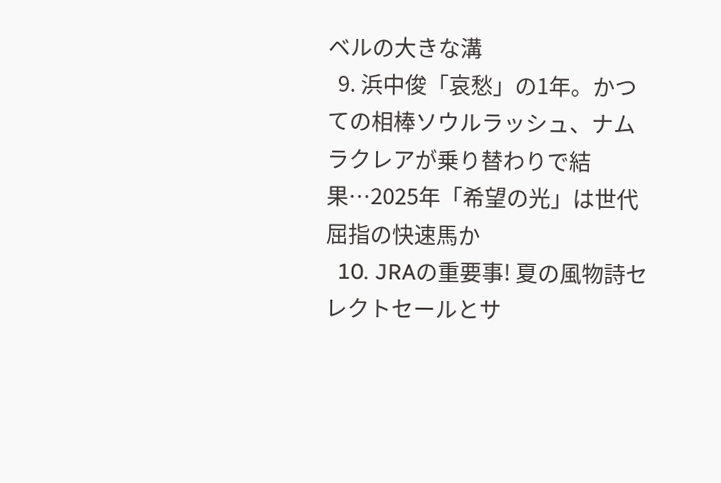ベルの大きな溝
  9. 浜中俊「哀愁」の1年。かつての相棒ソウルラッシュ、ナムラクレアが乗り替わりで結果…2025年「希望の光」は世代屈指の快速馬か
  10. JRAの重要事! 夏の風物詩セレクトセールとサ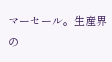マーセール。生産界の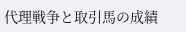代理戦争と取引馬の成績